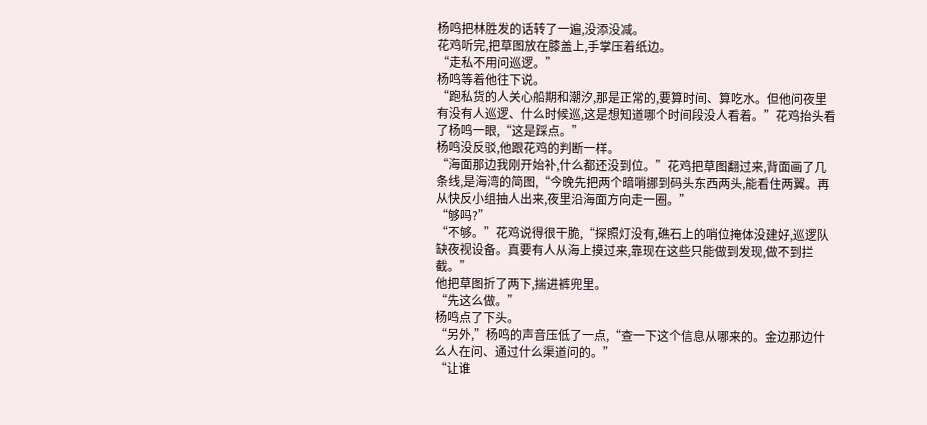杨鸣把林胜发的话转了一遍,没添没减。
花鸡听完,把草图放在膝盖上,手掌压着纸边。
“走私不用问巡逻。”
杨鸣等着他往下说。
“跑私货的人关心船期和潮汐,那是正常的,要算时间、算吃水。但他问夜里有没有人巡逻、什么时候巡,这是想知道哪个时间段没人看着。”花鸡抬头看了杨鸣一眼,“这是踩点。”
杨鸣没反驳,他跟花鸡的判断一样。
“海面那边我刚开始补,什么都还没到位。”花鸡把草图翻过来,背面画了几条线,是海湾的简图,“今晚先把两个暗哨挪到码头东西两头,能看住两翼。再从快反小组抽人出来,夜里沿海面方向走一圈。”
“够吗?”
“不够。”花鸡说得很干脆,“探照灯没有,礁石上的哨位掩体没建好,巡逻队缺夜视设备。真要有人从海上摸过来,靠现在这些只能做到发现,做不到拦截。”
他把草图折了两下,揣进裤兜里。
“先这么做。”
杨鸣点了下头。
“另外,”杨鸣的声音压低了一点,“查一下这个信息从哪来的。金边那边什么人在问、通过什么渠道问的。”
“让谁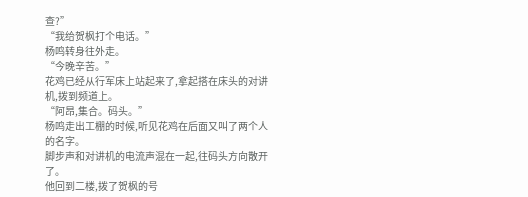查?”
“我给贺枫打个电话。”
杨鸣转身往外走。
“今晚辛苦。”
花鸡已经从行军床上站起来了,拿起搭在床头的对讲机,拨到频道上。
“阿昂,集合。码头。”
杨鸣走出工棚的时候,听见花鸡在后面又叫了两个人的名字。
脚步声和对讲机的电流声混在一起,往码头方向散开了。
他回到二楼,拨了贺枫的号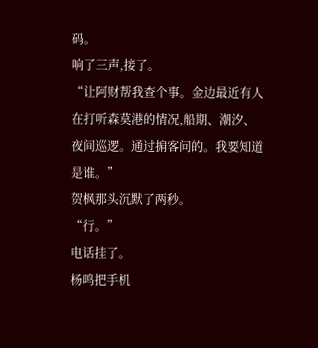码。
响了三声,接了。
“让阿财帮我查个事。金边最近有人在打听森莫港的情况,船期、潮汐、夜间巡逻。通过掮客问的。我要知道是谁。”
贺枫那头沉默了两秒。
“行。”
电话挂了。
杨鸣把手机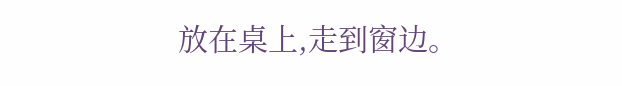放在桌上,走到窗边。